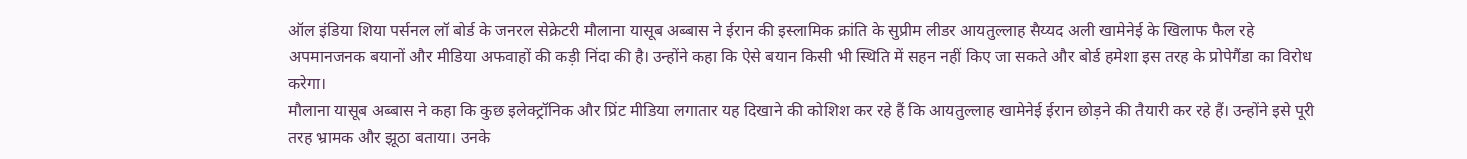ऑल इंडिया शिया पर्सनल लॉ बोर्ड के जनरल सेक्रेटरी मौलाना यासूब अब्बास ने ईरान की इस्लामिक क्रांति के सुप्रीम लीडर आयतुल्लाह सैय्यद अली खामेनेई के खिलाफ फैल रहे अपमानजनक बयानों और मीडिया अफवाहों की कड़ी निंदा की है। उन्होंने कहा कि ऐसे बयान किसी भी स्थिति में सहन नहीं किए जा सकते और बोर्ड हमेशा इस तरह के प्रोपेगैंडा का विरोध करेगा।
मौलाना यासूब अब्बास ने कहा कि कुछ इलेक्ट्रॉनिक और प्रिंट मीडिया लगातार यह दिखाने की कोशिश कर रहे हैं कि आयतुल्लाह खामेनेई ईरान छोड़ने की तैयारी कर रहे हैं। उन्होंने इसे पूरी तरह भ्रामक और झूठा बताया। उनके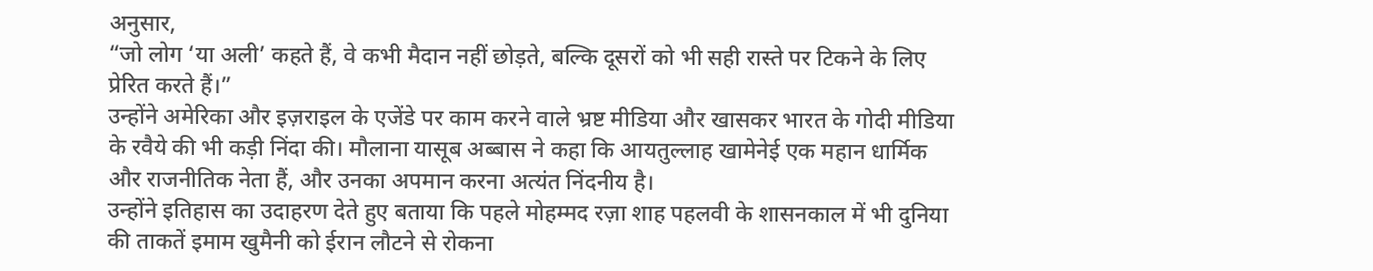अनुसार,
“जो लोग ‘या अली’ कहते हैं, वे कभी मैदान नहीं छोड़ते, बल्कि दूसरों को भी सही रास्ते पर टिकने के लिए प्रेरित करते हैं।”
उन्होंने अमेरिका और इज़राइल के एजेंडे पर काम करने वाले भ्रष्ट मीडिया और खासकर भारत के गोदी मीडिया के रवैये की भी कड़ी निंदा की। मौलाना यासूब अब्बास ने कहा कि आयतुल्लाह खामेनेई एक महान धार्मिक और राजनीतिक नेता हैं, और उनका अपमान करना अत्यंत निंदनीय है।
उन्होंने इतिहास का उदाहरण देते हुए बताया कि पहले मोहम्मद रज़ा शाह पहलवी के शासनकाल में भी दुनिया की ताकतें इमाम खुमैनी को ईरान लौटने से रोकना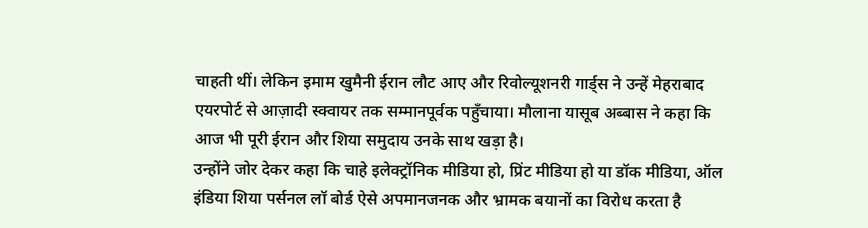चाहती थीं। लेकिन इमाम खुमैनी ईरान लौट आए और रिवोल्यूशनरी गार्ड्स ने उन्हें मेहराबाद एयरपोर्ट से आज़ादी स्क्वायर तक सम्मानपूर्वक पहुँचाया। मौलाना यासूब अब्बास ने कहा कि आज भी पूरी ईरान और शिया समुदाय उनके साथ खड़ा है।
उन्होंने जोर देकर कहा कि चाहे इलेक्ट्रॉनिक मीडिया हो, प्रिंट मीडिया हो या डॉक मीडिया, ऑल इंडिया शिया पर्सनल लॉ बोर्ड ऐसे अपमानजनक और भ्रामक बयानों का विरोध करता है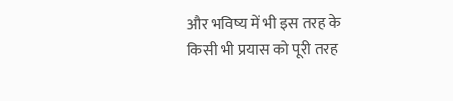और भविष्य में भी इस तरह के किसी भी प्रयास को पूरी तरह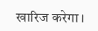खारिज करेगा।